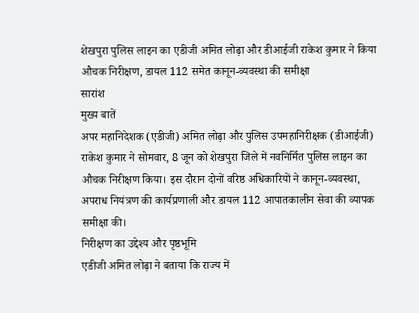शेखपुरा पुलिस लाइन का एडीजी अमित लोढ़ा और डीआईजी राकेश कुमार ने किया औचक निरीक्षण, डायल 112 समेत कानून-व्यवस्था की समीक्षा
सारांश
मुख्य बातें
अपर महानिदेशक (एडीजी) अमित लोढ़ा और पुलिस उपमहानिरीक्षक (डीआईजी) राकेश कुमार ने सोमवार, 8 जून को शेखपुरा जिले में नवनिर्मित पुलिस लाइन का औचक निरीक्षण किया। इस दौरान दोनों वरिष्ठ अधिकारियों ने कानून-व्यवस्था, अपराध नियंत्रण की कार्यप्रणाली और डायल 112 आपातकालीन सेवा की व्यापक समीक्षा की।
निरीक्षण का उद्देश्य और पृष्ठभूमि
एडीजी अमित लोढ़ा ने बताया कि राज्य में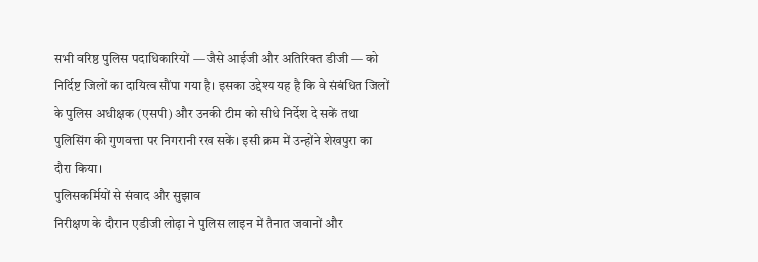सभी वरिष्ठ पुलिस पदाधिकारियों — जैसे आईजी और अतिरिक्त डीजी — को निर्दिष्ट जिलों का दायित्व सौंपा गया है। इसका उद्देश्य यह है कि वे संबंधित जिलों के पुलिस अधीक्षक (एसपी) और उनकी टीम को सीधे निर्देश दे सकें तथा पुलिसिंग की गुणवत्ता पर निगरानी रख सकें। इसी क्रम में उन्होंने शेखपुरा का दौरा किया।
पुलिसकर्मियों से संवाद और सुझाव
निरीक्षण के दौरान एडीजी लोढ़ा ने पुलिस लाइन में तैनात जवानों और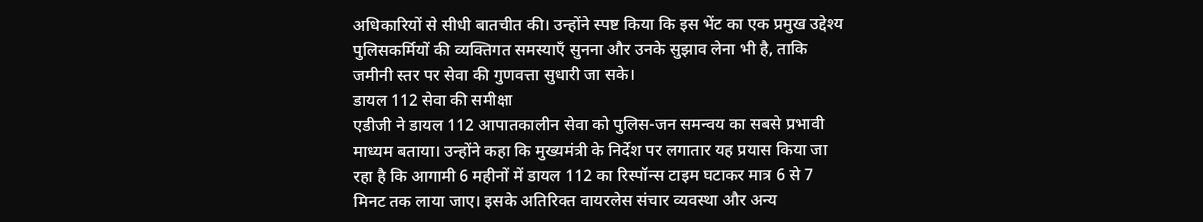अधिकारियों से सीधी बातचीत की। उन्होंने स्पष्ट किया कि इस भेंट का एक प्रमुख उद्देश्य पुलिसकर्मियों की व्यक्तिगत समस्याएँ सुनना और उनके सुझाव लेना भी है, ताकि जमीनी स्तर पर सेवा की गुणवत्ता सुधारी जा सके।
डायल 112 सेवा की समीक्षा
एडीजी ने डायल 112 आपातकालीन सेवा को पुलिस-जन समन्वय का सबसे प्रभावी माध्यम बताया। उन्होंने कहा कि मुख्यमंत्री के निर्देश पर लगातार यह प्रयास किया जा रहा है कि आगामी 6 महीनों में डायल 112 का रिस्पॉन्स टाइम घटाकर मात्र 6 से 7 मिनट तक लाया जाए। इसके अतिरिक्त वायरलेस संचार व्यवस्था और अन्य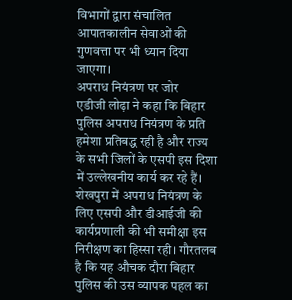विभागों द्वारा संचालित आपातकालीन सेवाओं की गुणवत्ता पर भी ध्यान दिया जाएगा।
अपराध नियंत्रण पर जोर
एडीजी लोढ़ा ने कहा कि बिहार पुलिस अपराध नियंत्रण के प्रति हमेशा प्रतिबद्ध रही है और राज्य के सभी जिलों के एसपी इस दिशा में उल्लेखनीय कार्य कर रहे हैं। शेखपुरा में अपराध नियंत्रण के लिए एसपी और डीआईजी की कार्यप्रणाली की भी समीक्षा इस निरीक्षण का हिस्सा रही। गौरतलब है कि यह औचक दौरा बिहार पुलिस की उस व्यापक पहल का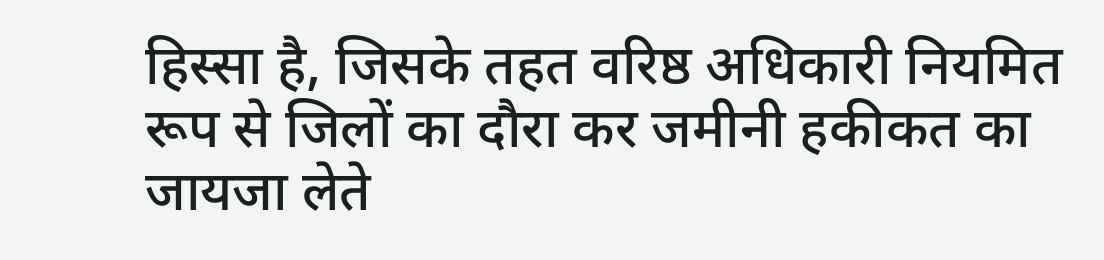हिस्सा है, जिसके तहत वरिष्ठ अधिकारी नियमित रूप से जिलों का दौरा कर जमीनी हकीकत का जायजा लेते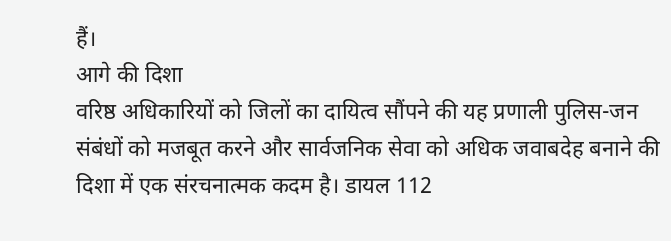हैं।
आगे की दिशा
वरिष्ठ अधिकारियों को जिलों का दायित्व सौंपने की यह प्रणाली पुलिस-जन संबंधों को मजबूत करने और सार्वजनिक सेवा को अधिक जवाबदेह बनाने की दिशा में एक संरचनात्मक कदम है। डायल 112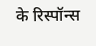के रिस्पॉन्स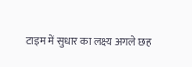टाइम में सुधार का लक्ष्य अगले छह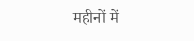महीनों में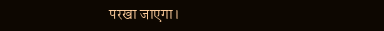परखा जाएगा।